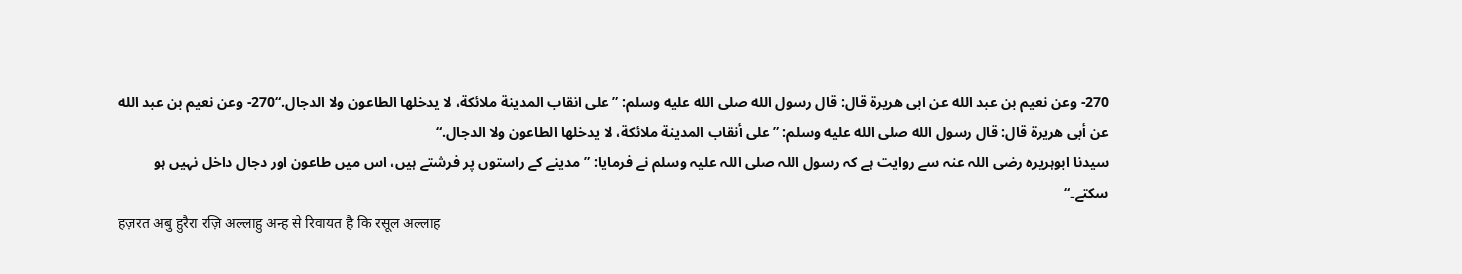270- وعن نعيم بن عبد الله عن ابى هريرة قال: قال رسول الله صلى الله عليه وسلم: ”على انقاب المدينة ملائكة، لا يدخلها الطاعون ولا الدجال.“270- وعن نعيم بن عبد الله عن أبى هريرة قال: قال رسول الله صلى الله عليه وسلم: ”على أنقاب المدينة ملائكة، لا يدخلها الطاعون ولا الدجال.“
سیدنا ابوہریرہ رضی اللہ عنہ سے روایت ہے کہ رسول اللہ صلی اللہ علیہ وسلم نے فرمایا: ”مدینے کے راستوں پر فرشتے ہیں، اس میں طاعون اور دجال داخل نہیں ہو سکتے۔“
हज़रत अबु हुरैरा रज़ि अल्लाहु अन्ह से रिवायत है कि रसूल अल्लाह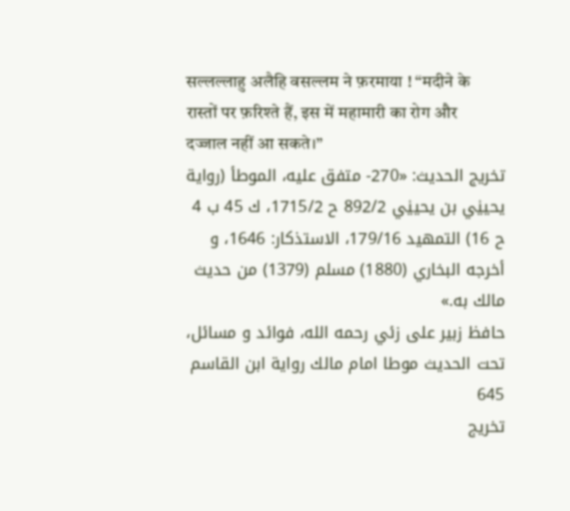सल्लल्लाहु अलैहि वसल्लम ने फ़रमाया ! “मदीने के रास्तों पर फ़रिश्ते हैं, इस में महामारी का रोग और दज्जाल नहीं आ सकते।”
تخریج الحدیث: «270- متفق عليه، الموطأ (رواية يحييٰي بن يحييٰي 892/2 ح 1715/2، ك 45 ب 4 ح 16) التمهيد 179/16، الاستذكار: 1646، و أخرجه البخاري (1880) مسلم (1379) من حديث مالك به.»
حافظ زبير على زئي رحمه الله، فوائد و مسائل، تحت الحديث موطا امام مالك رواية ابن القاسم 645
تخریج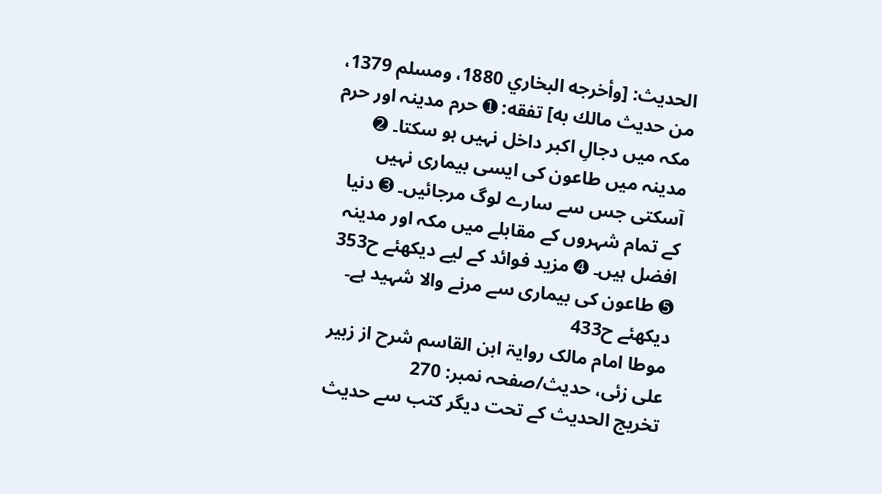الحدیث: [وأخرجه البخاري 1880، ومسلم 1379، من حديث مالك به] تفقه: ➊ حرم مدینہ اور حرم مکہ میں دجالِ اکبر داخل نہیں ہو سکتا۔ ➋ مدینہ میں طاعون کی ایسی بیماری نہیں آسکتی جس سے سارے لوگ مرجائیں۔ ➌ دنیا کے تمام شہروں کے مقابلے میں مکہ اور مدینہ افضل ہیں۔ ➍ مزید فوائد کے لیے دیکھئے ح353 ➎ طاعون کی بیماری سے مرنے والا شہید ہے۔ دیکھئے ح433
موطا امام مالک روایۃ ابن القاسم شرح از زبیر علی زئی، حدیث/صفحہ نمبر: 270
تخریج الحدیث کے تحت دیگر کتب سے حدیث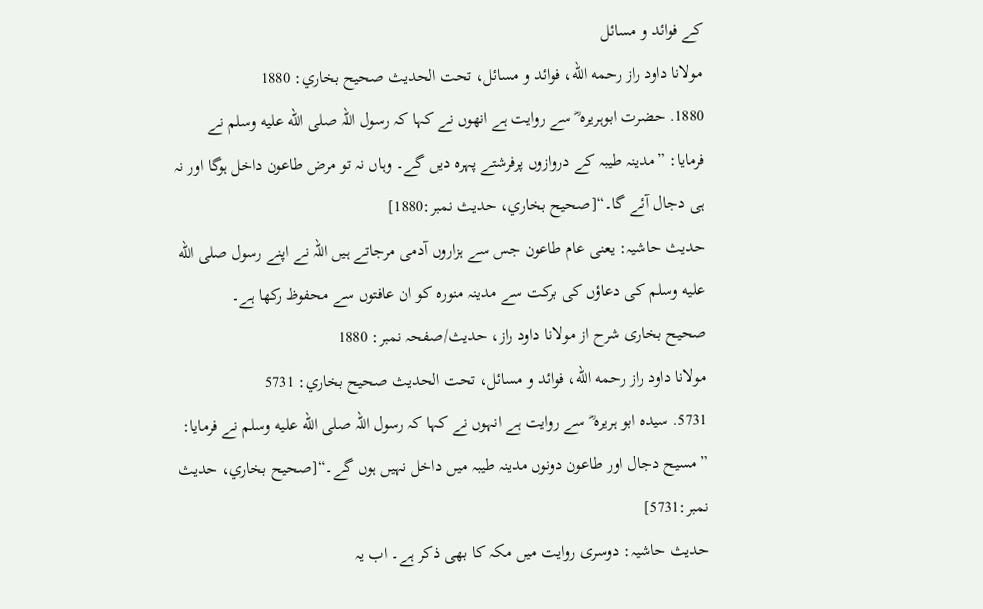کے فوائد و مسائل
مولانا داود راز رحمه الله، فوائد و مسائل، تحت الحديث صحيح بخاري: 1880
1880. حضرت ابوہریرہ ؓ سے روایت ہے انھوں نے کہا کہ رسول اللہ صلى الله عليه وسلم نے فرمایا: ”مدینہ طیبہ کے دروازوں پرفرشتے پہرہ دیں گے۔ وہاں نہ تو مرض طاعون داخل ہوگا اور نہ ہی دجال آئے گا۔“[صحيح بخاري، حديث نمبر:1880]
حدیث حاشیہ: یعنی عام طاعون جس سے ہزاروں آدمی مرجاتے ہیں اللہ نے اپنے رسول صلى الله عليه وسلم کی دعاؤں کی برکت سے مدینہ منورہ کو ان عافتوں سے محفوظ رکھا ہے۔
صحیح بخاری شرح از مولانا داود راز، حدیث/صفحہ نمبر: 1880
مولانا داود راز رحمه الله، فوائد و مسائل، تحت الحديث صحيح بخاري: 5731
5731. سیدہ ابو ہریرہ ؓ سے روایت ہے انہوں نے کہا کہ رسول اللہ صلى الله عليه وسلم نے فرمایا: ”مسیح دجال اور طاعون دونوں مدینہ طیبہ میں داخل نہیں ہوں گے۔“[صحيح بخاري، حديث نمبر:5731]
حدیث حاشیہ: دوسری روایت میں مکہ کا بھی ذکر ہے۔ اب یہ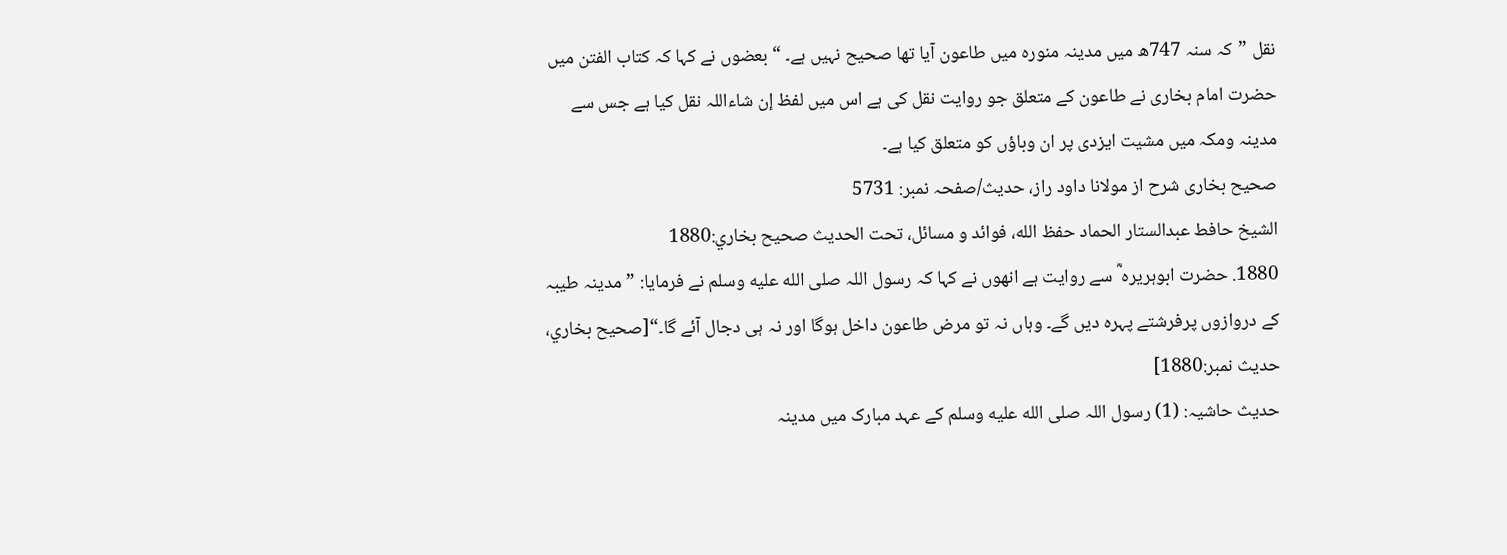نقل ”کہ سنہ 747ھ میں مدینہ منورہ میں طاعون آیا تھا صحیح نہیں ہے۔ “ بعضوں نے کہا کہ کتاب الفتن میں حضرت امام بخاری نے طاعون کے متعلق جو روایت نقل کی ہے اس میں لفظ إن شاءاللہ نقل کیا ہے جس سے مدینہ ومکہ میں مشیت ایزدی پر ان وباؤں کو متعلق کیا ہے۔
صحیح بخاری شرح از مولانا داود راز، حدیث/صفحہ نمبر: 5731
الشيخ حافط عبدالستار الحماد حفظ الله، فوائد و مسائل، تحت الحديث صحيح بخاري:1880
1880. حضرت ابوہریرہ ؓ سے روایت ہے انھوں نے کہا کہ رسول اللہ صلى الله عليه وسلم نے فرمایا: ”مدینہ طیبہ کے دروازوں پرفرشتے پہرہ دیں گے۔ وہاں نہ تو مرض طاعون داخل ہوگا اور نہ ہی دجال آئے گا۔“[صحيح بخاري، حديث نمبر:1880]
حدیث حاشیہ: (1) رسول اللہ صلى الله عليه وسلم کے عہد مبارک میں مدینہ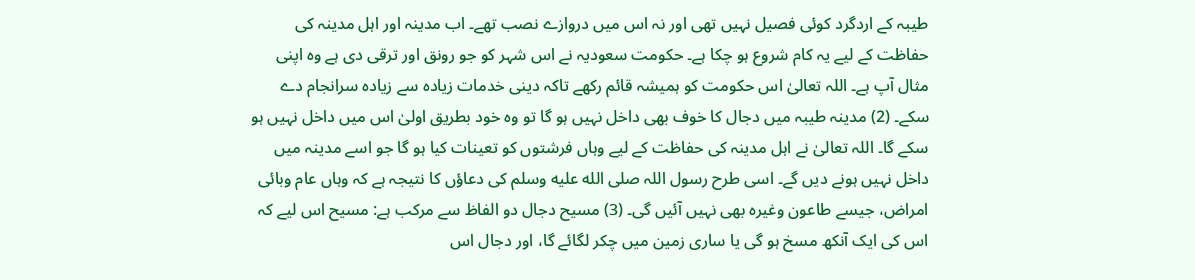طیبہ کے اردگرد کوئی فصیل نہیں تھی اور نہ اس میں دروازے نصب تھے۔ اب مدینہ اور اہل مدینہ کی حفاظت کے لیے یہ کام شروع ہو چکا ہے۔ حکومت سعودیہ نے اس شہر کو جو رونق اور ترقی دی ہے وہ اپنی مثال آپ ہے۔ اللہ تعالیٰ اس حکومت کو ہمیشہ قائم رکھے تاکہ دینی خدمات زیادہ سے زیادہ سرانجام دے سکے۔ (2) مدینہ طیبہ میں دجال کا خوف بھی داخل نہیں ہو گا تو وہ خود بطریق اولیٰ اس میں داخل نہیں ہو سکے گا۔ اللہ تعالیٰ نے اہل مدینہ کی حفاظت کے لیے وہاں فرشتوں کو تعینات کیا ہو گا جو اسے مدینہ میں داخل نہیں ہونے دیں گے۔ اسی طرح رسول اللہ صلى الله عليه وسلم کی دعاؤں کا نتیجہ ہے کہ وہاں عام وبائی امراض، جیسے طاعون وغیرہ بھی نہیں آئیں گی۔ (3) مسیح دجال دو الفاظ سے مرکب ہے: مسیح اس لیے کہ اس کی ایک آنکھ مسخ ہو گی یا ساری زمین میں چکر لگائے گا، اور دجال اس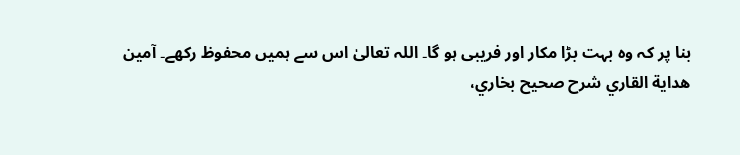بنا پر کہ وہ بہت بڑا مکار اور فریبی ہو گا۔ اللہ تعالیٰ اس سے ہمیں محفوظ رکھے۔ آمین
هداية القاري شرح صحيح بخاري،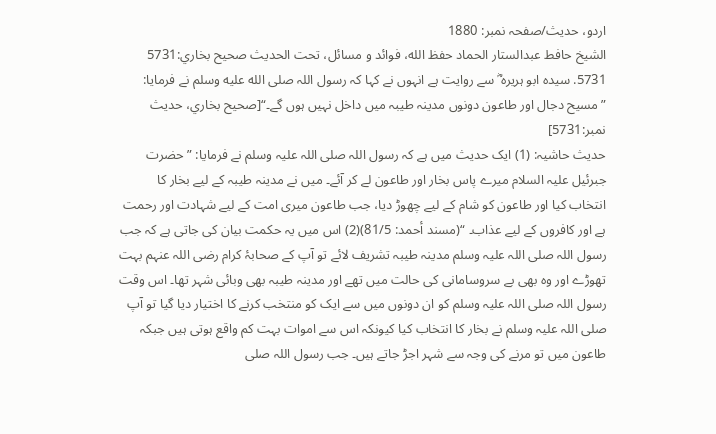اردو، حدیث/صفحہ نمبر: 1880
الشيخ حافط عبدالستار الحماد حفظ الله، فوائد و مسائل، تحت الحديث صحيح بخاري:5731
5731. سیدہ ابو ہریرہ ؓ سے روایت ہے انہوں نے کہا کہ رسول اللہ صلى الله عليه وسلم نے فرمایا: ”مسیح دجال اور طاعون دونوں مدینہ طیبہ میں داخل نہیں ہوں گے۔“[صحيح بخاري، حديث نمبر:5731]
حدیث حاشیہ: (1) ایک حدیث میں ہے کہ رسول اللہ صلی اللہ علیہ وسلم نے فرمایا: ”حضرت جبرئیل علیہ السلام میرے پاس بخار اور طاعون لے کر آئے۔ میں نے مدینہ طیبہ کے لیے بخار کا انتخاب کیا اور طاعون کو شام کے لیے چھوڑ دیا، جب طاعون میری امت کے لیے شہادت اور رحمت ہے اور کافروں کے لیے عذاب۔ “(مسند أحمد: 81/5)(2) اس میں یہ حکمت بیان کی جاتی ہے کہ جب رسول اللہ صلی اللہ علیہ وسلم مدینہ طیبہ تشریف لائے تو آپ کے صحابۂ کرام رضی اللہ عنہم بہت تھوڑے اور وہ بھی بے سروسامانی کی حالت میں تھے اور مدینہ طیبہ بھی وبائی شہر تھا۔ اس وقت رسول اللہ صلی اللہ علیہ وسلم کو ان دونوں میں سے ایک کو منتخب کرنے کا اختیار دیا گیا تو آپ صلی اللہ علیہ وسلم نے بخار کا انتخاب کیا کیونکہ اس سے اموات بہت کم واقع ہوتی ہیں جبکہ طاعون میں تو مرنے کی وجہ سے شہر اجڑ جاتے ہیں۔ جب رسول اللہ صلی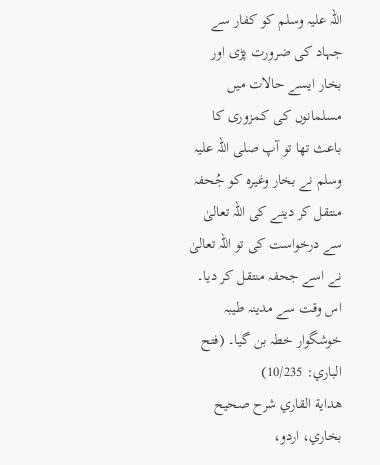اللہ علیہ وسلم کو کفار سے جہاد کی ضرورت پڑی اور بخار ایسے حالات میں مسلمانوں کی کمزوری کا باعث تھا تو آپ صلی اللہ علیہ وسلم نے بخار وغیرہ کو جُحفہ منتقل کر دینے کی اللہ تعالیٰ سے درخواست کی تو اللہ تعالیٰ نے اسے جحفہ منتقل کر دیا۔ اس وقت سے مدینہ طیبہ خوشگوار خطہ بن گیا۔ (فتح الباري: 10/235)
هداية القاري شرح صحيح بخاري، اردو،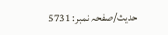حدیث/صفحہ نمبر: 5731